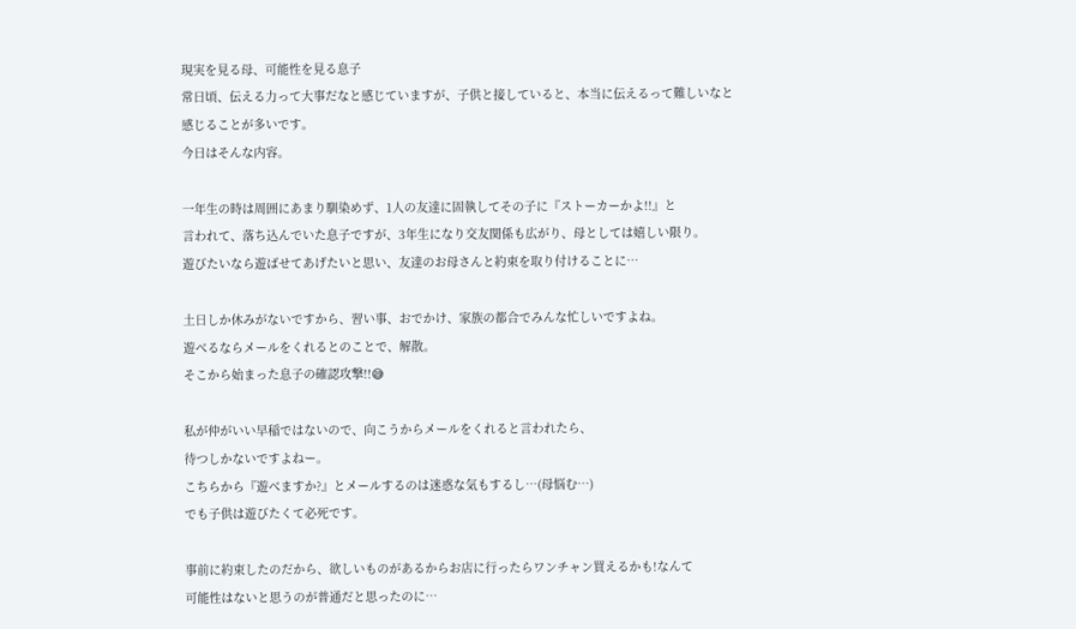現実を見る母、可能性を見る息子
常日頃、伝える力って大事だなと感じていますが、子供と接していると、本当に伝えるって難しいなと
感じることが多いです。
今日はそんな内容。

一年生の時は周囲にあまり馴染めず、1人の友達に固執してその子に『ストーカーかよ!!』と
言われて、落ち込んでいた息子ですが、3年生になり交友関係も広がり、母としては嬉しい限り。
遊びたいなら遊ばせてあげたいと思い、友達のお母さんと約束を取り付けることに…

土日しか休みがないですから、習い事、おでかけ、家族の都合でみんな忙しいですよね。
遊べるならメールをくれるとのことで、解散。
そこから始まった息子の確認攻撃!!😅

私が仲がいい早稲ではないので、向こうからメールをくれると言われたら、
待つしかないですよねー。
こちらから『遊べますか?』とメールするのは迷惑な気もするし…(母悩む…)
でも子供は遊びたくて必死です。

事前に約束したのだから、欲しいものがあるからお店に行ったらワンチャン買えるかも!なんて
可能性はないと思うのが普通だと思ったのに…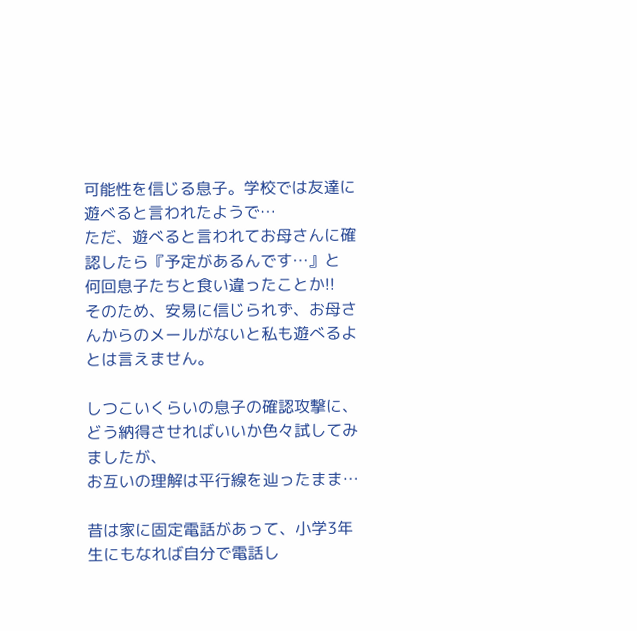可能性を信じる息子。学校では友達に遊べると言われたようで…
ただ、遊べると言われてお母さんに確認したら『予定があるんです…』と
何回息子たちと食い違ったことか!!
そのため、安易に信じられず、お母さんからのメールがないと私も遊べるよとは言えません。

しつこいくらいの息子の確認攻撃に、どう納得させればいいか色々試してみましたが、
お互いの理解は平行線を辿ったまま…

昔は家に固定電話があって、小学3年生にもなれば自分で電話し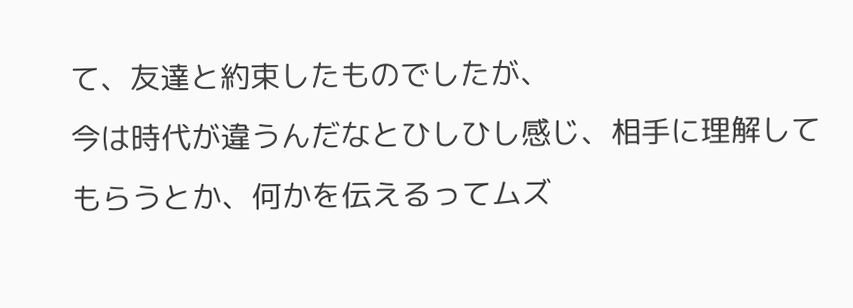て、友達と約束したものでしたが、
今は時代が違うんだなとひしひし感じ、相手に理解してもらうとか、何かを伝えるってムズ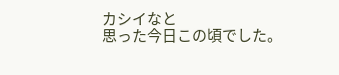カシイなと
思った今日この頃でした。